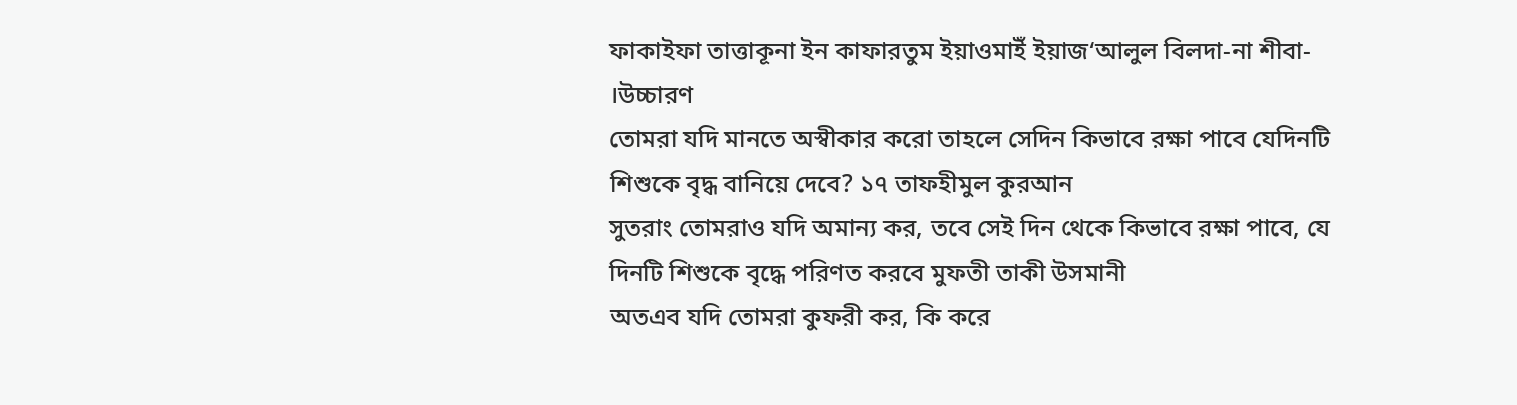ফাকাইফা তাত্তাকূনা ইন কাফারতুম ইয়াওমাইঁ ইয়াজ‘আলুল বিলদা-না শীবা- ।উচ্চারণ
তোমরা যদি মানতে অস্বীকার করো তাহলে সেদিন কিভাবে রক্ষা পাবে যেদিনটি শিশুকে বৃদ্ধ বানিয়ে দেবে? ১৭ তাফহীমুল কুরআন
সুতরাং তোমরাও যদি অমান্য কর, তবে সেই দিন থেকে কিভাবে রক্ষা পাবে, যে দিনটি শিশুকে বৃদ্ধে পরিণত করবে মুফতী তাকী উসমানী
অতএব যদি তোমরা কুফরী কর, কি করে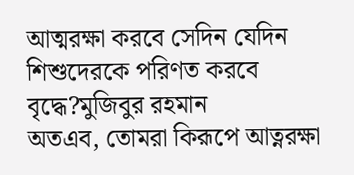আত্মরক্ষা করবে সেদিন যেদিন শিশুদেরকে পরিণত করবে বৃদ্ধে?মুজিবুর রহমান
অতএব, তোমরা কিরূপে আত্নরক্ষা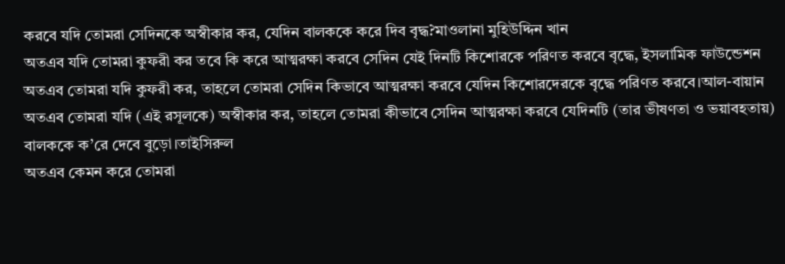করবে যদি তোমরা সেদিনকে অস্বীকার কর, যেদিন বালককে করে দিব বৃদ্ধ?মাওলানা মুহিউদ্দিন খান
অতএব যদি তোমরা কুফরী কর তবে কি করে আত্মরক্ষা করবে সেদিন যেই দিনটি কিশোরকে পরিণত করবে বৃদ্ধে, ইসলামিক ফাউন্ডেশন
অতএব তোমরা যদি কুফরী কর, তাহলে তোমরা সেদিন কিভাবে আত্মরক্ষা করবে যেদিন কিশোরদেরকে বৃদ্ধে পরিণত করবে।আল-বায়ান
অতএব তোমরা যদি (এই রসূলকে) অস্বীকার কর, তাহলে তোমরা কীভাবে সেদিন আত্মরক্ষা করবে যেদিনটি (তার ভীষণতা ও ভয়াবহতায়) বালককে ক’রে দেবে বুড়ো।তাইসিরুল
অতএব কেমন করে তোমরা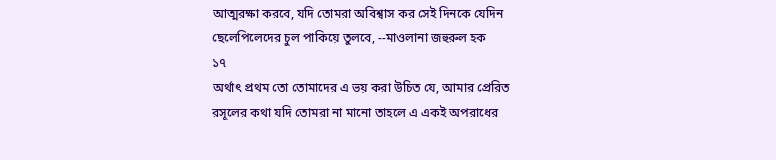আত্মরক্ষা করবে, যদি তোমরা অবিশ্বাস কর সেই দিনকে যেদিন ছেলেপিলেদের চুল পাকিয়ে তুলবে, --মাওলানা জহুরুল হক
১৭
অর্থাৎ প্রথম তো তোমাদের এ ভয় করা উচিত যে, আমার প্রেরিত রসূলের কথা যদি তোমরা না মানো তাহলে এ একই অপরাধের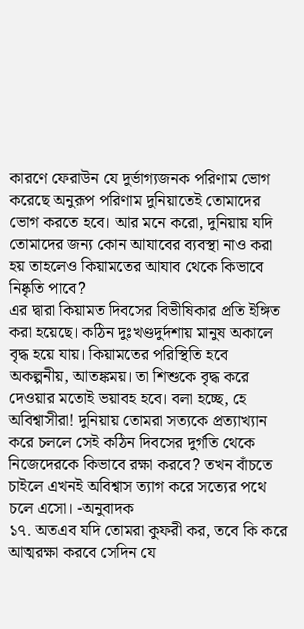কারণে ফেরাউন যে দুর্ভাগ্যজনক পরিণাম ভোগ করেছে অনুরূপ পরিণাম দুনিয়াতেই তোমাদের ভোগ করতে হবে। আর মনে করো, দুনিয়ায় যদি তোমাদের জন্য কোন আযাবের ব্যবস্থা নাও করা হয় তাহলেও কিয়ামতের আযাব থেকে কিভাবে নিষ্কৃতি পাবে?
এর দ্বারা কিয়ামত দিবসের বিভীষিকার প্রতি ইঙ্গিত করা হয়েছে। কঠিন দুঃখণ্ডদুর্দশায় মানুষ অকালে বৃদ্ধ হয়ে যায়। কিয়ামতের পরিস্থিতি হবে অকল্পনীয়, আতঙ্কময়। তা শিশুকে বৃদ্ধ করে দেওয়ার মতোই ভয়াবহ হবে। বলা হচ্ছে, হে অবিশ্বাসীরা! দুনিয়ায় তোমরা সত্যকে প্রত্যাখ্যান করে চললে সেই কঠিন দিবসের দুর্গতি থেকে নিজেদেরকে কিভাবে রক্ষা করবে? তখন বাঁচতে চাইলে এখনই অবিশ্বাস ত্যাগ করে সত্যের পথে চলে এসো। -অনুবাদক
১৭. অতএব যদি তোমরা কুফরী কর, তবে কি করে আত্মরক্ষা করবে সেদিন যে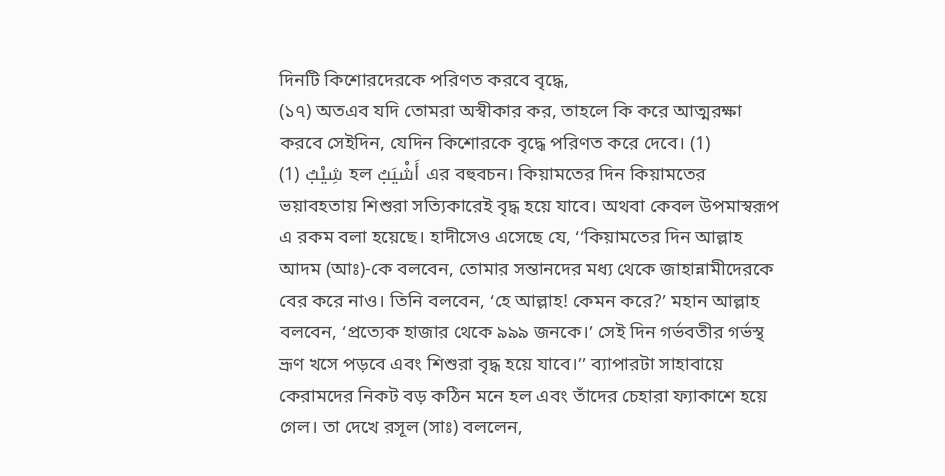দিনটি কিশোরদেরকে পরিণত করবে বৃদ্ধে,
(১৭) অতএব যদি তোমরা অস্বীকার কর, তাহলে কি করে আত্মরক্ষা করবে সেইদিন, যেদিন কিশোরকে বৃদ্ধে পরিণত করে দেবে। (1)
(1) شِيْبٌ হল أَشْيَبٌ এর বহুবচন। কিয়ামতের দিন কিয়ামতের ভয়াবহতায় শিশুরা সত্যিকারেই বৃদ্ধ হয়ে যাবে। অথবা কেবল উপমাস্বরূপ এ রকম বলা হয়েছে। হাদীসেও এসেছে যে, ‘‘কিয়ামতের দিন আল্লাহ আদম (আঃ)-কে বলবেন, তোমার সন্তানদের মধ্য থেকে জাহান্নামীদেরকে বের করে নাও। তিনি বলবেন, ‘হে আল্লাহ! কেমন করে?’ মহান আল্লাহ বলবেন, ‘প্রত্যেক হাজার থেকে ৯৯৯ জনকে।’ সেই দিন গর্ভবতীর গর্ভস্থ ভ্রূণ খসে পড়বে এবং শিশুরা বৃদ্ধ হয়ে যাবে।’’ ব্যাপারটা সাহাবায়ে কেরামদের নিকট বড় কঠিন মনে হল এবং তাঁদের চেহারা ফ্যাকাশে হয়ে গেল। তা দেখে রসূল (সাঃ) বললেন,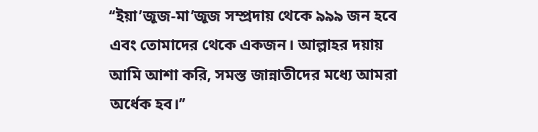‘‘ইয়া’জূজ-মা’জূজ সম্প্রদায় থেকে ৯৯৯ জন হবে এবং তোমাদের থেকে একজন। আল্লাহর দয়ায় আমি আশা করি, সমস্ত জান্নাতীদের মধ্যে আমরা অর্ধেক হব।’’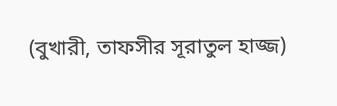(বুখারী, তাফসীর সূরাতুল হাজ্জ)